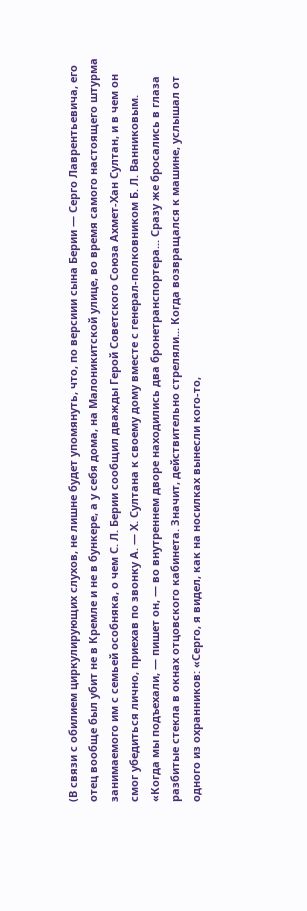(В связи с обилием циркулирующих слухов, не лишне будет упомянуть, что, по версиии сына Берии — Серго Лаврентьевича, его отец вообще был убит не в Кремле и не в бункере, а у себя дома, на Малоникитской улице, во время самого настоящего штурма занимаемого им с семьей особняка, о чем С. Л. Берии сообщил дважды Герой Советского Союза Ахмет-Хан Султан, и в чем он смог убедиться лично, приехав по звонку А. — Х. Султана к своему дому вместе с генерал-полковником Б. Л. Ванниковым. «Когда мы подъехали, — пишет он, — во внутреннем дворе находились два бронетранспортера... Сразу же бросались в глаза разбитые стекла в окнах отцовского кабинета. Значит, действительно стреляли... Когда возвращался к машине, услышал от одного из охранников: «Серго, я видел, как на носилках вынесли кого-то,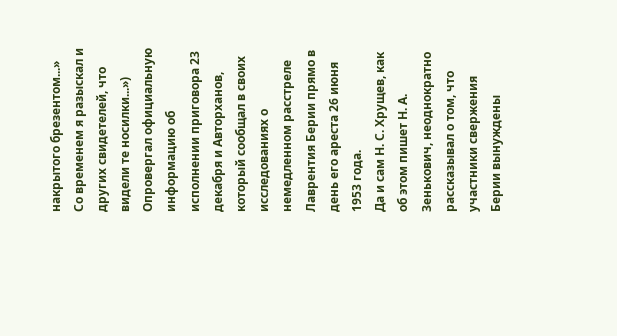накрытого брезентом...» Со временем я разыскал и других свидетелей, что видели те носилки...»)
Опровергал официальную информацию об исполнении приговора 23 декабря и Авторханов, который сообщал в своих исследованиях о немедленном расстреле Лаврентия Берии прямо в день его ареста 26 июня 1953 года.
Да и сам Н. С. Хрущев, как об этом пишет Н. А. Зенькович, неоднократно рассказывал о том, что участники свержения Берии вынуждены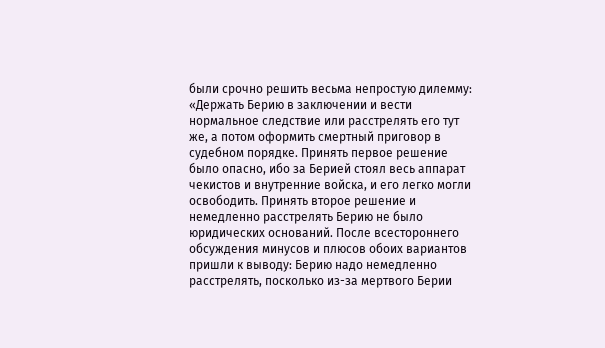были срочно решить весьма непростую дилемму: «Держать Берию в заключении и вести нормальное следствие или расстрелять его тут же, а потом оформить смертный приговор в судебном порядке. Принять первое решение было опасно, ибо за Берией стоял весь аппарат чекистов и внутренние войска, и его легко могли освободить. Принять второе решение и немедленно расстрелять Берию не было юридических оснований. После всестороннего обсуждения минусов и плюсов обоих вариантов пришли к выводу: Берию надо немедленно расстрелять, посколько из-за мертвого Берии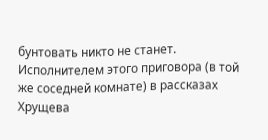бунтовать никто не станет. Исполнителем этого приговора (в той же соседней комнате) в рассказах Хрущева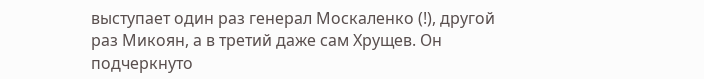выступает один раз генерал Москаленко (!), другой раз Микоян, а в третий даже сам Хрущев. Он подчеркнуто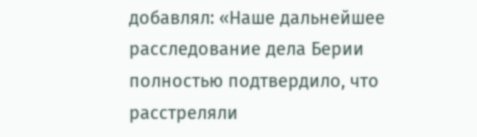добавлял: «Наше дальнейшее расследование дела Берии полностью подтвердило, что расстреляли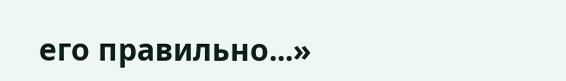его правильно...»